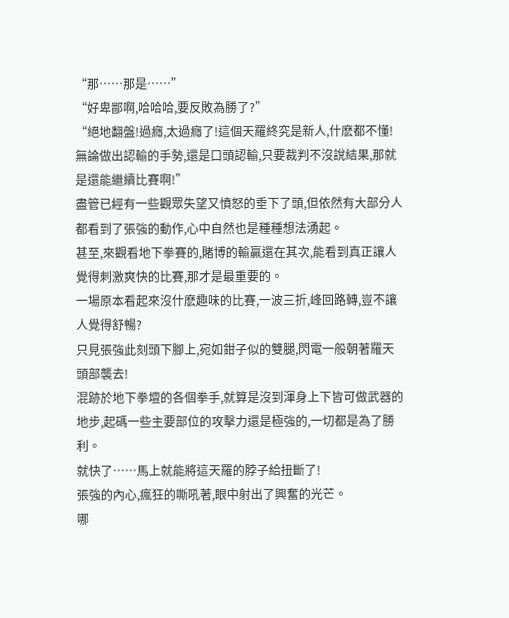“那……那是……”
“好卑鄙啊,哈哈哈,要反敗為勝了?”
“絕地翻盤!過癮,太過癮了!這個天羅終究是新人,什麽都不懂!無論做出認輸的手勢,還是口頭認輸,只要裁判不沒說結果,那就是還能繼續比賽啊!”
盡管已經有一些觀眾失望又憤怒的垂下了頭,但依然有大部分人都看到了張強的動作,心中自然也是種種想法湧起。
甚至,來觀看地下拳賽的,賭博的輸贏還在其次,能看到真正讓人覺得刺激爽快的比賽,那才是最重要的。
一場原本看起來沒什麽趣味的比賽,一波三折,峰回路轉,豈不讓人覺得舒暢?
只見張強此刻頭下腳上,宛如鉗子似的雙腿,閃電一般朝著羅天頭部襲去!
混跡於地下拳壇的各個拳手,就算是沒到渾身上下皆可做武器的地步,起碼一些主要部位的攻擊力還是極強的,一切都是為了勝利。
就快了……馬上就能將這天羅的脖子給扭斷了!
張強的內心,瘋狂的嘶吼著,眼中射出了興奮的光芒。
哪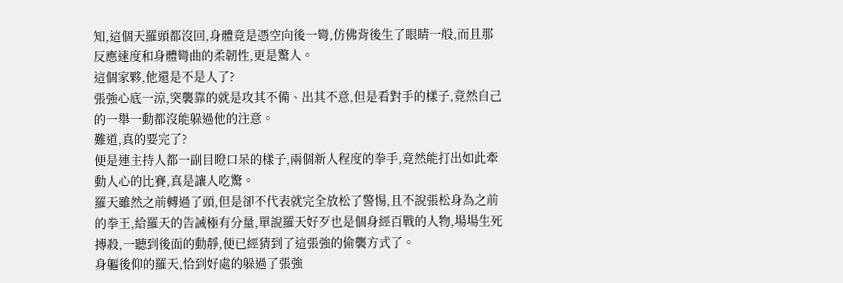知,這個天羅頭都沒回,身體竟是憑空向後一彎,仿佛背後生了眼睛一般,而且那反應速度和身體彎曲的柔韌性,更是驚人。
這個家夥,他還是不是人了?
張強心底一涼,突襲靠的就是攻其不備、出其不意,但是看對手的樣子,竟然自己的一舉一動都沒能躲過他的注意。
難道,真的要完了?
便是連主持人都一副目瞪口呆的樣子,兩個新人程度的拳手,竟然能打出如此牽動人心的比賽,真是讓人吃驚。
羅天雖然之前轉過了頭,但是卻不代表就完全放松了警惕,且不說張松身為之前的拳王,給羅天的告誡極有分量,單說羅天好歹也是個身經百戰的人物,場場生死搏殺,一聽到後面的動靜,便已經猜到了這張強的偷襲方式了。
身軀後仰的羅天,恰到好處的躲過了張強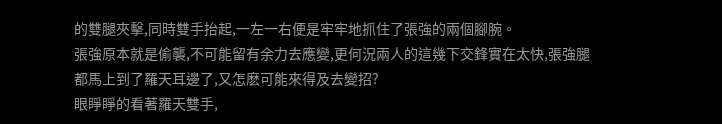的雙腿夾擊,同時雙手抬起,一左一右便是牢牢地抓住了張強的兩個腳腕。
張強原本就是偷襲,不可能留有余力去應變,更何況兩人的這幾下交鋒實在太快,張強腿都馬上到了羅天耳邊了,又怎麽可能來得及去變招?
眼睜睜的看著羅天雙手,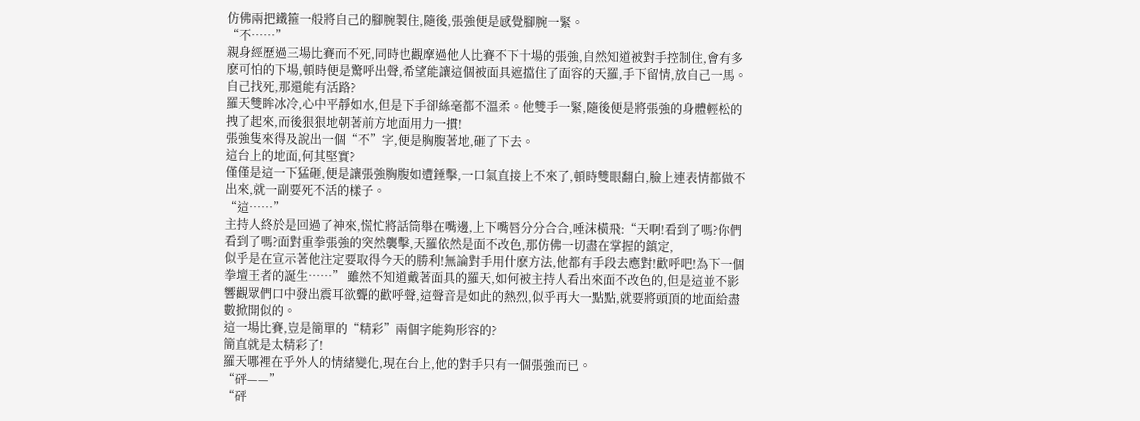仿佛兩把鐵箍一般將自己的腳腕製住,隨後,張強便是感覺腳腕一緊。
“不……”
親身經歷過三場比賽而不死,同時也觀摩過他人比賽不下十場的張強,自然知道被對手控制住,會有多麽可怕的下場,頓時便是驚呼出聲,希望能讓這個被面具遮擋住了面容的天羅,手下留情,放自己一馬。
自己找死,那還能有活路?
羅天雙眸冰冷,心中平靜如水,但是下手卻絲毫都不溫柔。他雙手一緊,隨後便是將張強的身體輕松的拽了起來,而後狠狠地朝著前方地面用力一摜!
張強隻來得及說出一個“不”字,便是胸腹著地,砸了下去。
這台上的地面,何其堅實?
僅僅是這一下猛砸,便是讓張強胸腹如遭錘擊,一口氣直接上不來了,頓時雙眼翻白,臉上連表情都做不出來,就一副要死不活的樣子。
“這……”
主持人終於是回過了神來,慌忙將話筒舉在嘴邊,上下嘴唇分分合合,唾沫橫飛:“天啊!看到了嗎?你們看到了嗎?面對重拳張強的突然襲擊,天羅依然是面不改色,那仿佛一切盡在掌握的鎮定,
似乎是在宣示著他注定要取得今天的勝利!無論對手用什麽方法,他都有手段去應對!歡呼吧!為下一個拳壇王者的誕生……” 雖然不知道戴著面具的羅天,如何被主持人看出來面不改色的,但是這並不影響觀眾們口中發出震耳欲聾的歡呼聲,這聲音是如此的熱烈,似乎再大一點點,就要將頭頂的地面給盡數掀開似的。
這一場比賽,豈是簡單的“精彩”兩個字能夠形容的?
簡直就是太精彩了!
羅天哪裡在乎外人的情緒變化,現在台上,他的對手只有一個張強而已。
“砰——”
“砰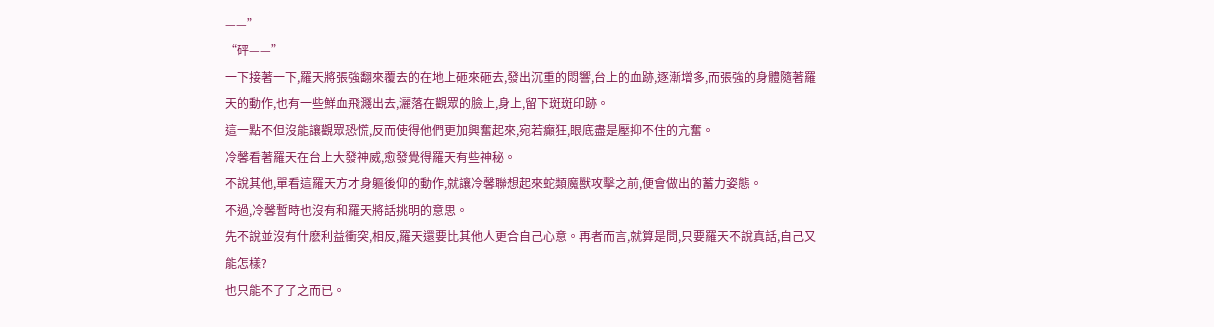——”
“砰——”
一下接著一下,羅天將張強翻來覆去的在地上砸來砸去,發出沉重的悶響,台上的血跡,逐漸增多,而張強的身體隨著羅天的動作,也有一些鮮血飛濺出去,灑落在觀眾的臉上,身上,留下斑斑印跡。
這一點不但沒能讓觀眾恐慌,反而使得他們更加興奮起來,宛若癲狂,眼底盡是壓抑不住的亢奮。
冷馨看著羅天在台上大發神威,愈發覺得羅天有些神秘。
不說其他,單看這羅天方才身軀後仰的動作,就讓冷馨聯想起來蛇類魔獸攻擊之前,便會做出的蓄力姿態。
不過,冷馨暫時也沒有和羅天將話挑明的意思。
先不說並沒有什麽利益衝突,相反,羅天還要比其他人更合自己心意。再者而言,就算是問,只要羅天不說真話,自己又能怎樣?
也只能不了了之而已。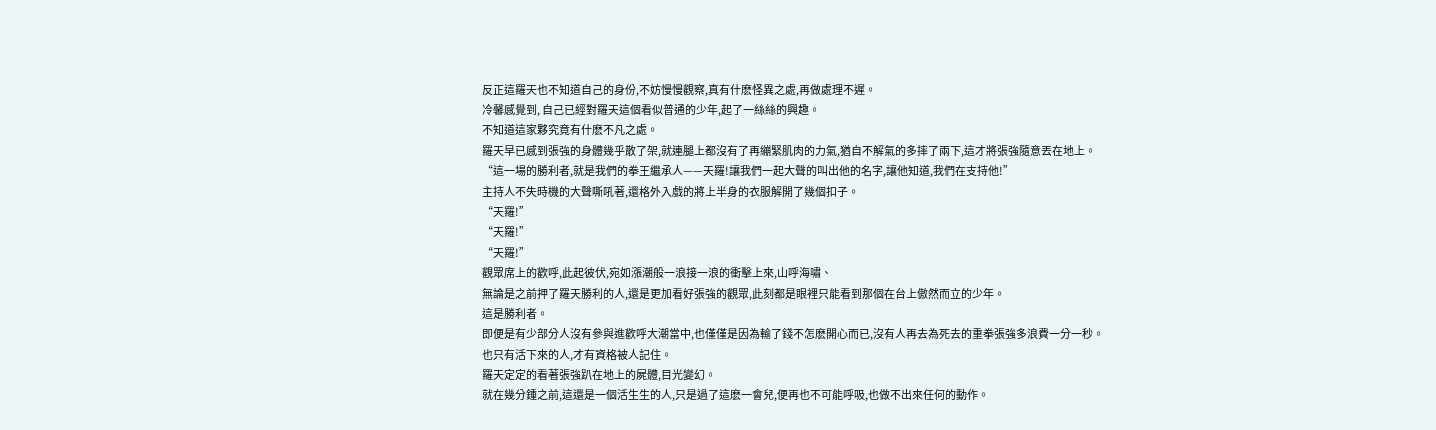反正這羅天也不知道自己的身份,不妨慢慢觀察,真有什麽怪異之處,再做處理不遲。
冷馨感覺到, 自己已經對羅天這個看似普通的少年,起了一絲絲的興趣。
不知道這家夥究竟有什麽不凡之處。
羅天早已感到張強的身體幾乎散了架,就連腿上都沒有了再繃緊肌肉的力氣,猶自不解氣的多摔了兩下,這才將張強隨意丟在地上。
“這一場的勝利者,就是我們的拳王繼承人——天羅!讓我們一起大聲的叫出他的名字,讓他知道,我們在支持他!”
主持人不失時機的大聲嘶吼著,還格外入戲的將上半身的衣服解開了幾個扣子。
“天羅!”
“天羅!”
“天羅!”
觀眾席上的歡呼,此起彼伏,宛如漲潮般一浪接一浪的衝擊上來,山呼海嘯、
無論是之前押了羅天勝利的人,還是更加看好張強的觀眾,此刻都是眼裡只能看到那個在台上傲然而立的少年。
這是勝利者。
即便是有少部分人沒有參與進歡呼大潮當中,也僅僅是因為輸了錢不怎麽開心而已,沒有人再去為死去的重拳張強多浪費一分一秒。
也只有活下來的人,才有資格被人記住。
羅天定定的看著張強趴在地上的屍體,目光變幻。
就在幾分鍾之前,這還是一個活生生的人,只是過了這麽一會兒,便再也不可能呼吸,也做不出來任何的動作。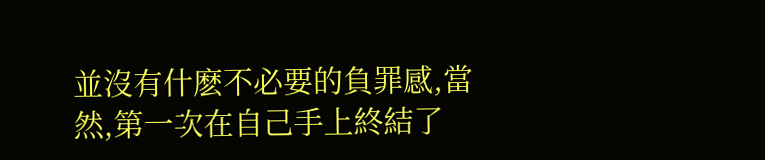並沒有什麽不必要的負罪感,當然,第一次在自己手上終結了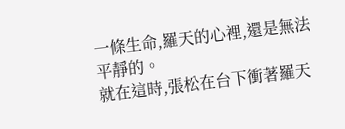一條生命,羅天的心裡,還是無法平靜的。
就在這時,張松在台下衝著羅天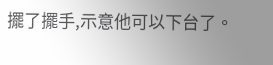擺了擺手,示意他可以下台了。